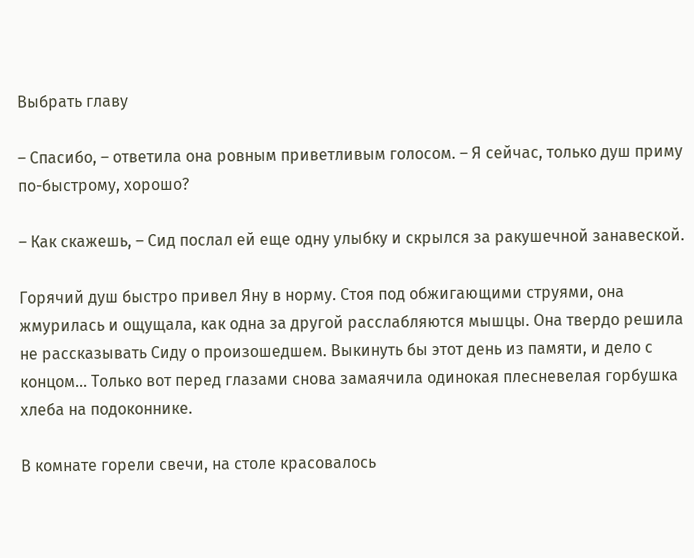Выбрать главу

– Спасибо, – ответила она ровным приветливым голосом. – Я сейчас, только душ приму по-быстрому, хорошо?

– Как скажешь, – Сид послал ей еще одну улыбку и скрылся за ракушечной занавеской.

Горячий душ быстро привел Яну в норму. Стоя под обжигающими струями, она жмурилась и ощущала, как одна за другой расслабляются мышцы. Она твердо решила не рассказывать Сиду о произошедшем. Выкинуть бы этот день из памяти, и дело с концом… Только вот перед глазами снова замаячила одинокая плесневелая горбушка хлеба на подоконнике.

В комнате горели свечи, на столе красовалось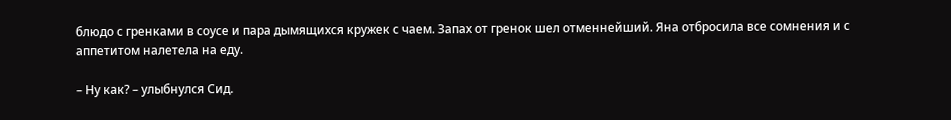блюдо с гренками в соусе и пара дымящихся кружек с чаем. Запах от гренок шел отменнейший. Яна отбросила все сомнения и с аппетитом налетела на еду.

– Ну как? – улыбнулся Сид.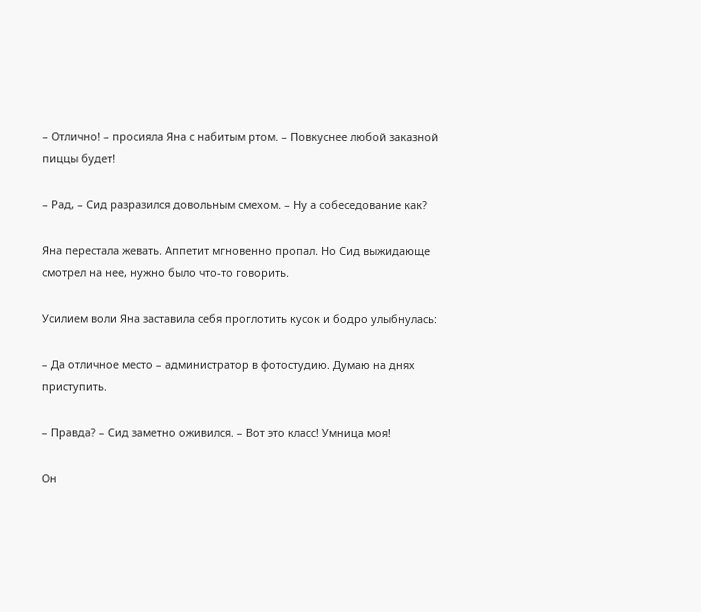– Отлично! – просияла Яна с набитым ртом. – Повкуснее любой заказной пиццы будет!

– Рад, – Сид разразился довольным смехом. – Ну а собеседование как?

Яна перестала жевать. Аппетит мгновенно пропал. Но Сид выжидающе смотрел на нее, нужно было что-то говорить.

Усилием воли Яна заставила себя проглотить кусок и бодро улыбнулась:

– Да отличное место – администратор в фотостудию. Думаю на днях приступить.

– Правда? – Сид заметно оживился. – Вот это класс! Умница моя!

Он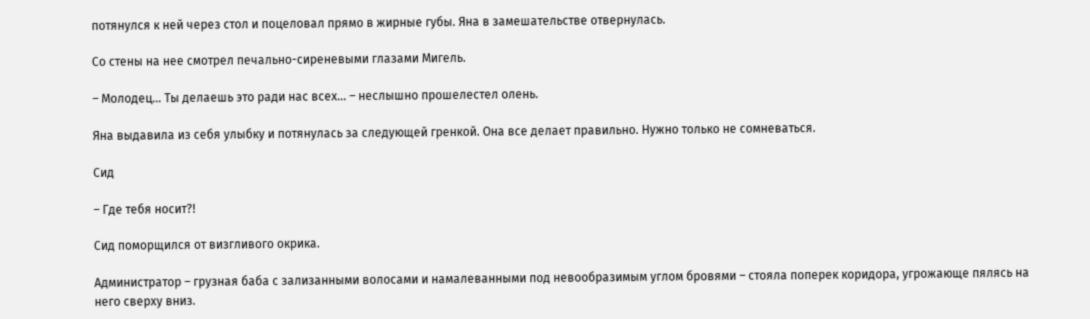потянулся к ней через стол и поцеловал прямо в жирные губы. Яна в замешательстве отвернулась.

Со стены на нее смотрел печально-сиреневыми глазами Мигель.

– Молодец… Ты делаешь это ради нас всех… – неслышно прошелестел олень.

Яна выдавила из себя улыбку и потянулась за следующей гренкой. Она все делает правильно. Нужно только не сомневаться.

Сид

– Где тебя носит?!

Сид поморщился от визгливого окрика.

Администратор – грузная баба с зализанными волосами и намалеванными под невообразимым углом бровями – стояла поперек коридора, угрожающе пялясь на него сверху вниз.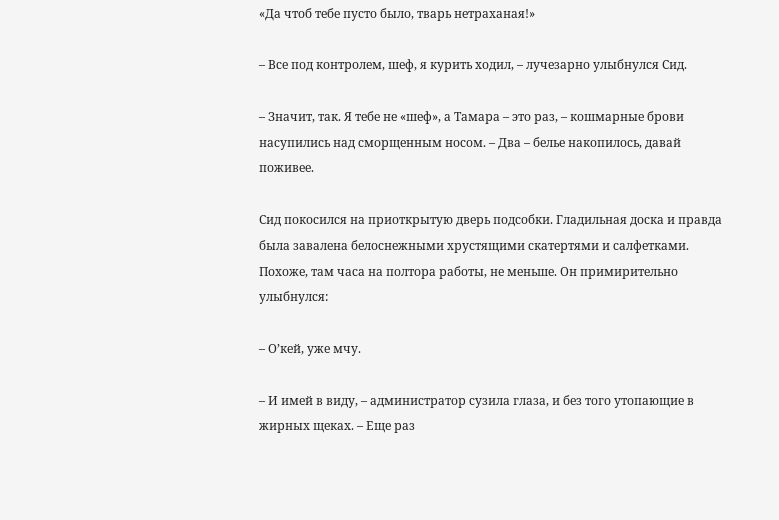«Да чтоб тебе пусто было, тварь нетраханая!»

– Все под контролем, шеф, я курить ходил, – лучезарно улыбнулся Сид.

– Значит, так. Я тебе не «шеф», а Тамара – это раз, – кошмарные брови насупились над сморщенным носом. – Два – белье накопилось, давай поживее.

Сид покосился на приоткрытую дверь подсобки. Гладильная доска и правда была завалена белоснежными хрустящими скатертями и салфетками. Похоже, там часа на полтора работы, не меньше. Он примирительно улыбнулся:

– О’кей, уже мчу.

– И имей в виду, – администратор сузила глаза, и без того утопающие в жирных щеках. – Еще раз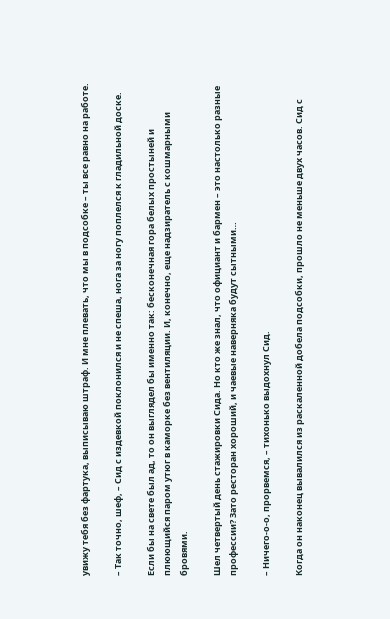увижу тебя без фартука, выписываю штраф. И мне плевать, что мы в подсобке – ты все равно на работе.

– Так точно, шеф, – Сид с издевкой поклонился и не спеша, нога за ногу поплелся к гладильной доске.

Если бы на свете был ад, то он выглядел бы именно так: бесконечная гора белых простыней и плюющийся паром утюг в каморке без вентиляции. И, конечно, еще надзиратель с кошмарными бровями.

Шел четвертый день стажировки Сида. Но кто же знал, что официант и бармен – это настолько разные профессии? Зато ресторан хороший, и чаевые наверняка будут сытными…

– Ничего-о-о, прорвемся, – тихонько выдохнул Сид.

Когда он наконец вывалился из раскаленной добела подсобки, прошло не меньше двух часов. Сид с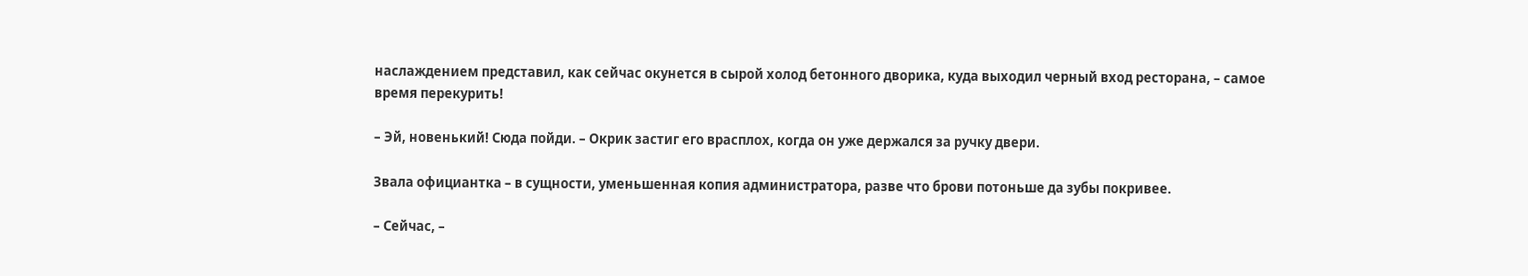наслаждением представил, как сейчас окунется в сырой холод бетонного дворика, куда выходил черный вход ресторана, – самое время перекурить!

– Эй, новенький! Сюда пойди. – Окрик застиг его врасплох, когда он уже держался за ручку двери.

Звала официантка – в сущности, уменьшенная копия администратора, разве что брови потоньше да зубы покривее.

– Сейчас, –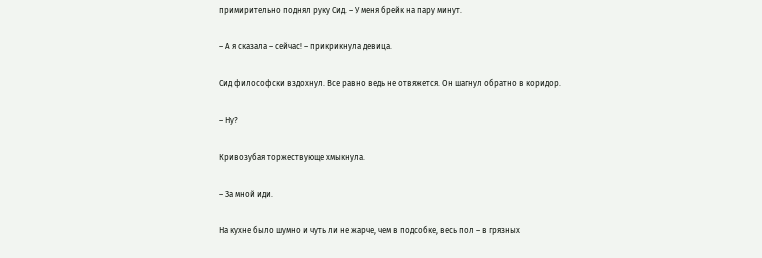примирительно поднял руку Сид. – У меня брейк на пару минут.

– А я сказала – сейчас! – прикрикнула девица.

Сид философски вздохнул. Все равно ведь не отвяжется. Он шагнул обратно в коридор.

– Ну?

Кривозубая торжествующе хмыкнула.

– За мной иди.

На кухне было шумно и чуть ли не жарче, чем в подсобке, весь пол – в грязных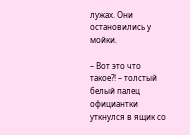лужах. Они остановились у мойки.

– Вот это что такое?! – толстый белый палец официантки уткнулся в ящик со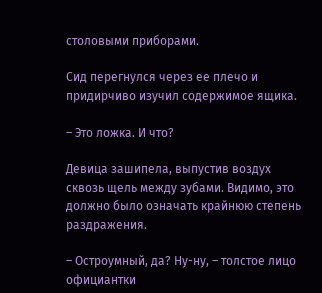столовыми приборами.

Сид перегнулся через ее плечо и придирчиво изучил содержимое ящика.

– Это ложка. И что?

Девица зашипела, выпустив воздух сквозь щель между зубами. Видимо, это должно было означать крайнюю степень раздражения.

– Остроумный, да? Ну-ну, – толстое лицо официантки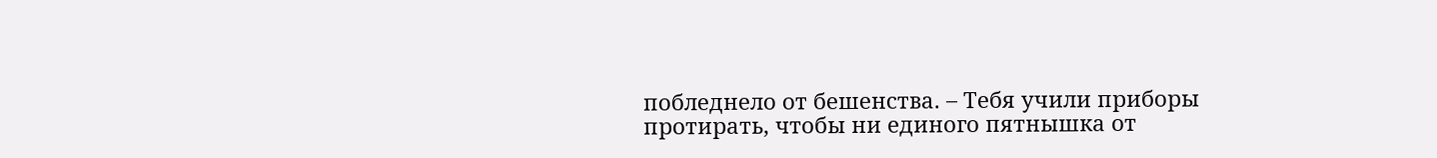побледнело от бешенства. – Тебя учили приборы протирать, чтобы ни единого пятнышка от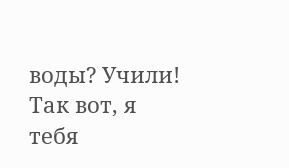воды? Учили! Так вот, я тебя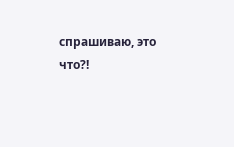спрашиваю, это что?!